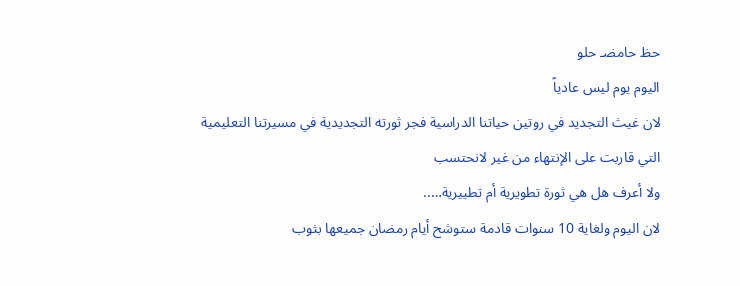حظ حامضـ حلو
اليوم يوم ليس عادياً
لان غيث التجديد في روتين حياتنا الدراسية فجر ثورته التجديدية في مسيرتنا التعليمية
التي قاربت على الإنتهاء من غير لانحتسب
ولا أعرف هل هي ثورة تطويرية أم تطييرية…..
لان اليوم ولغاية 10 سنوات قادمة ستوشح أيام رمضان جميعها بثوب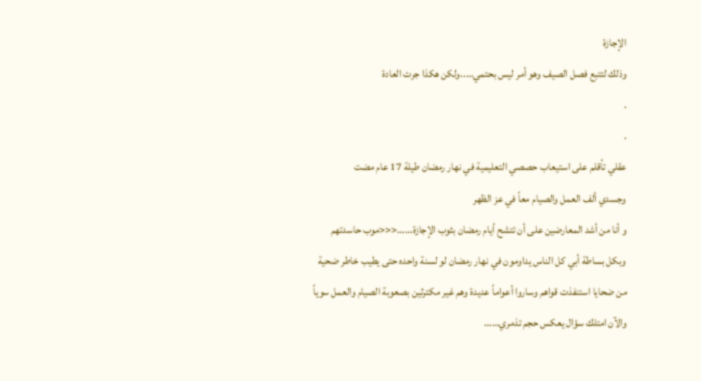الإجازة
وذلك لتتبع فصل الصيف وهو أمر ليس بحتمي…..ولكن هكذا جرت العادة
.
.
عقلي تأقلم على استيعاب حصصي التعليمية في نهار رمضان طيلة 17 عام مضت
وجسدي ألف العمل والصيام معاً في عز الظهر
و أنا من أشد المعارضين على أن تتشح أيام رمضان بثوب الإجازة……<<<موب حاسدتهم
وبكل بساطة أبي كل الناس يداومون في نهار رمضان لو لسنة واحده حتى يطيب خاطر ضحية
من ضحايا استنفذت قواهم وساروا أعواماً عديدة وهم غير مكترثين بصعوبة الصيام والعمل سوياً
والآن امتلك سؤال يعكس حجم تذمري……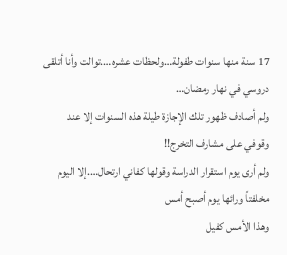17 سنة منها سنوات طفولة…ولحظات عشره….توالت وأنا أتلقى دروسي في نهار رمضان…
ولم أصادف ظهور تلك الإجازة طيلة هذه السنوات إلا عند وقوفي على مشارف التخرج!!
ولم أرى يوم استقرار الدراسة وقولها كفاني ارتحال….إلا اليوم
مخلفتاً ورائها يوم أصبح أمس
وهذا الأمس كفيل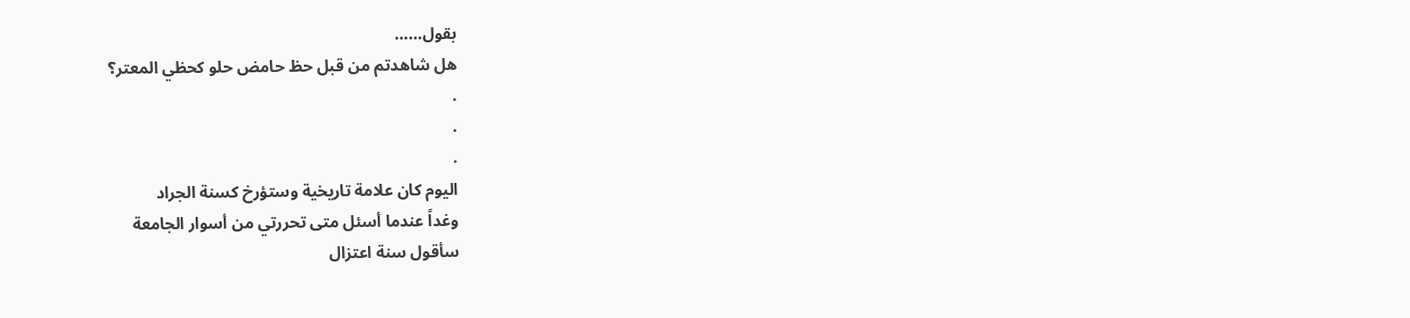بقول……
هل شاهدتم من قبل حظ حامض حلو كحظي المعتر؟
.
.
.
اليوم كان علامة تاريخية وستؤرخ كسنة الجراد
وغداً عندما أسئل متى تحررتي من أسوار الجامعة
سأقول سنة اعتزال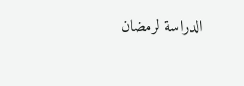الدراسة لرمضان